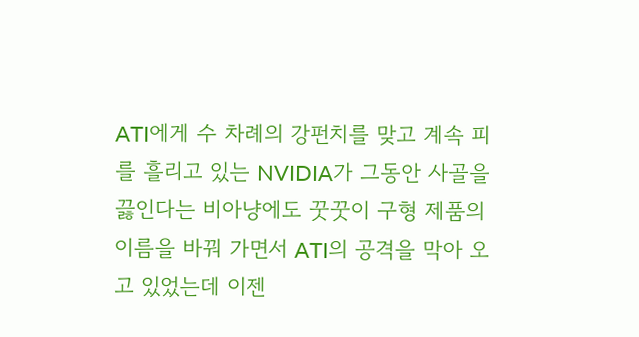ATI에게 수 차례의 강펀치를 맞고 계속 피를 흘리고 있는 NVIDIA가 그동안 사골을 끓인다는 비아냥에도 꿋꿋이 구형 제품의 이름을 바꿔 가면서 ATI의 공격을 막아 오고 있었는데 이젠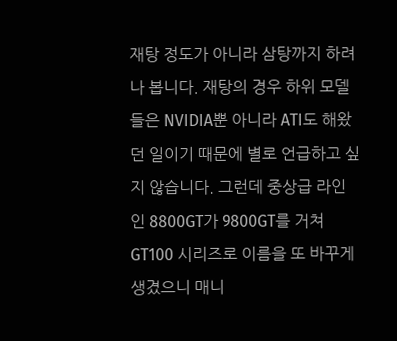재탕 정도가 아니라 삼탕까지 하려나 봅니다. 재탕의 경우 하위 모델들은 NVIDIA뿐 아니라 ATI도 해왔던 일이기 때문에 별로 언급하고 싶지 않습니다. 그런데 중상급 라인인 8800GT가 9800GT를 거쳐 GT100 시리즈로 이름을 또 바꾸게 생겼으니 매니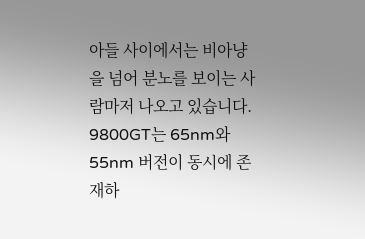아들 사이에서는 비아냥을 넘어 분노를 보이는 사람마저 나오고 있습니다. 9800GT는 65nm와 55nm 버전이 동시에 존재하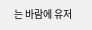는 바람에 유저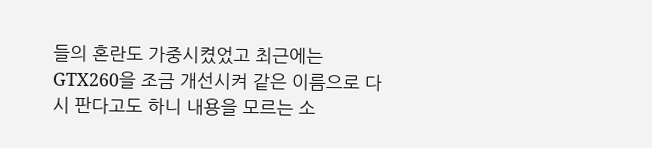들의 혼란도 가중시켰었고 최근에는 GTX260을 조금 개선시켜 같은 이름으로 다시 판다고도 하니 내용을 모르는 소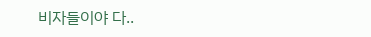비자들이야 다..